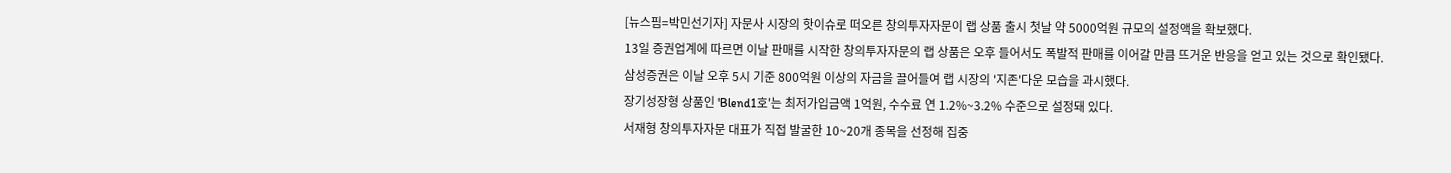[뉴스핌=박민선기자] 자문사 시장의 핫이슈로 떠오른 창의투자자문이 랩 상품 출시 첫날 약 5000억원 규모의 설정액을 확보했다.
13일 증권업계에 따르면 이날 판매를 시작한 창의투자자문의 랩 상품은 오후 들어서도 폭발적 판매를 이어갈 만큼 뜨거운 반응을 얻고 있는 것으로 확인됐다.
삼성증권은 이날 오후 5시 기준 800억원 이상의 자금을 끌어들여 랩 시장의 '지존'다운 모습을 과시했다.
장기성장형 상품인 'Blend1호'는 최저가입금액 1억원, 수수료 연 1.2%~3.2% 수준으로 설정돼 있다.
서재형 창의투자자문 대표가 직접 발굴한 10~20개 종목을 선정해 집중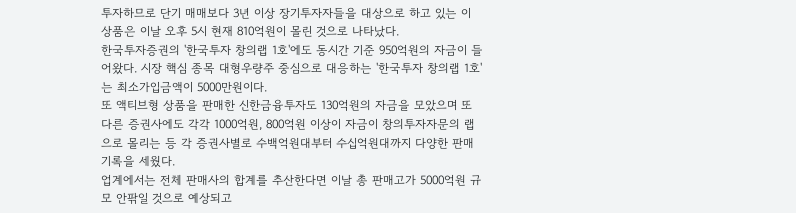투자하므로 단기 매매보다 3년 이상 장기투자자들을 대상으로 하고 있는 이 상품은 이날 오후 5시 현재 810억원이 몰린 것으로 나타났다.
한국투자증권의 '한국투자 창의랩 1호'에도 동시간 기준 950억원의 자금이 들어왔다. 시장 핵심 종목 대형우량주 중심으로 대응하는 '한국투자 창의랩 1호'는 최소가입금액이 5000만원이다.
또 액티브형 상품을 판매한 신한금융투자도 130억원의 자금을 모았으며 또 다른 증권사에도 각각 1000억원, 800억원 이상이 자금이 창의투자자문의 랩으로 몰리는 등 각 증권사별로 수백억원대부터 수십억원대까지 다양한 판매 기록을 세웠다.
업계에서는 전체 판매사의 합계를 추산한다면 이날 총 판매고가 5000억원 규모 안팎일 것으로 예상되고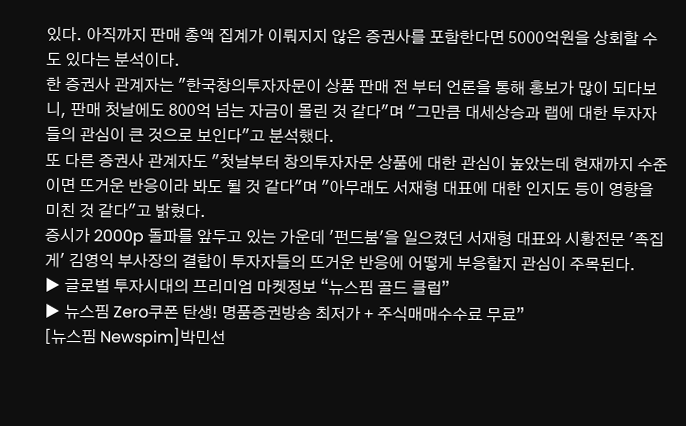있다. 아직까지 판매 총액 집계가 이뤄지지 않은 증권사를 포함한다면 5000억원을 상회할 수도 있다는 분석이다.
한 증권사 관계자는 "한국창의투자자문이 상품 판매 전 부터 언론을 통해 홍보가 많이 되다보니, 판매 첫날에도 800억 넘는 자금이 몰린 것 같다"며 "그만큼 대세상승과 랩에 대한 투자자들의 관심이 큰 것으로 보인다"고 분석했다.
또 다른 증권사 관계자도 "첫날부터 창의투자자문 상품에 대한 관심이 높았는데 현재까지 수준이면 뜨거운 반응이라 봐도 될 것 같다"며 "아무래도 서재형 대표에 대한 인지도 등이 영향을 미친 것 같다"고 밝혔다.
증시가 2000p 돌파를 앞두고 있는 가운데 '펀드붐'을 일으켰던 서재형 대표와 시황전문 '족집게' 김영익 부사장의 결합이 투자자들의 뜨거운 반응에 어떻게 부응할지 관심이 주목된다.
▶ 글로벌 투자시대의 프리미엄 마켓정보 “뉴스핌 골드 클럽”
▶ 뉴스핌 Zero쿠폰 탄생! 명품증권방송 최저가 + 주식매매수수료 무료”
[뉴스핌 Newspim]박민선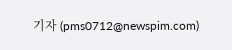기자 (pms0712@newspim.com)